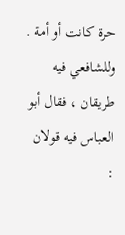حرة كانت أو أمة .
وللشافعي فيه طريقان ، فقال أبو العباس فيه قولان :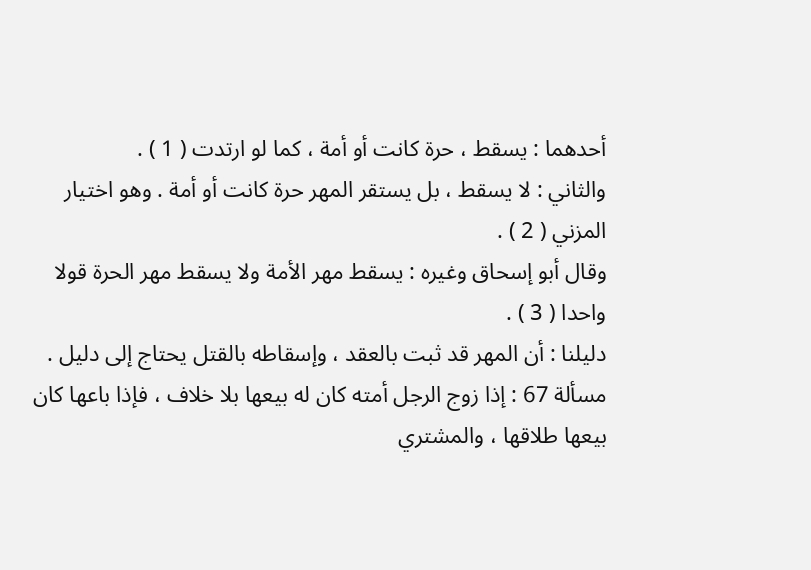أحدهما : يسقط ، حرة كانت أو أمة ، كما لو ارتدت ( 1 ) .
والثاني : لا يسقط ، بل يستقر المهر حرة كانت أو أمة . وهو اختيار
المزني ( 2 ) .
وقال أبو إسحاق وغيره : يسقط مهر الأمة ولا يسقط مهر الحرة قولا
واحدا ( 3 ) .
دليلنا : أن المهر قد ثبت بالعقد ، وإسقاطه بالقتل يحتاج إلى دليل .
مسألة 67 : إذا زوج الرجل أمته كان له بيعها بلا خلاف ، فإذا باعها كان
بيعها طلاقها ، والمشتري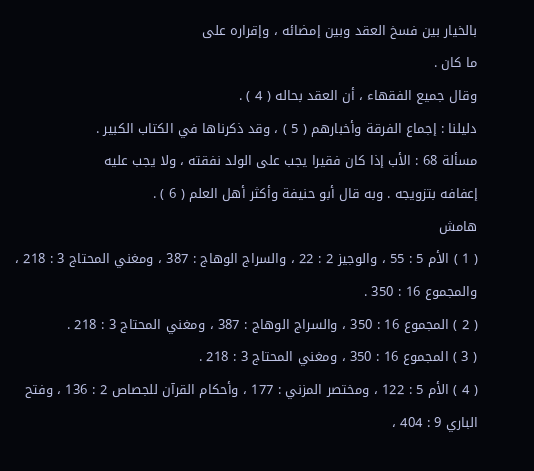بالخيار بين فسخ العقد وبين إمضائه ، وإقراره على
ما كان .
وقال جميع الفقهاء ، أن العقد بحاله ( 4 ) .
دليلنا : إجماع الفرقة وأخبارهم ( 5 ) ، وقد ذكرناها في الكتاب الكبير .
مسألة 68 : الأب إذا كان فقيرا يجب على الولد نفقته ، ولا يجب عليه
إعفافه بتزويجه . وبه قال أبو حنيفة وأكثر أهل العلم ( 6 ) .
هامش
( 1 ) الأم 5 : 55 ، والوجيز 2 : 22 ، والسراج الوهاج : 387 ، ومغني المحتاج 3 : 218 ، والمجموع 16 : 350 .
( 2 ) المجموع 16 : 350 ، والسراج الوهاج : 387 ، ومغني المحتاج 3 : 218 .
( 3 ) المجموع 16 : 350 ، ومغني المحتاج 3 : 218 .
( 4 ) الأم 5 : 122 ، ومختصر المزني : 177 ، وأحكام القرآن للجصاص 2 : 136 ، وفتح الباري 9 : 404 ،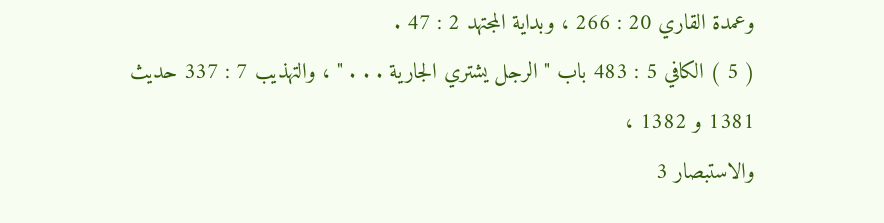وعمدة القاري 20 : 266 ، وبداية المجتهد 2 : 47 .
( 5 ) الكافي 5 : 483 باب " الرجل يشتري الجارية . . . " ، والتهذيب 7 : 337 حديث 1381 و 1382 ،
والاستبصار 3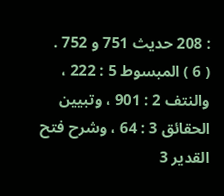: 208 حديث 751 و 752 .
( 6 ) المبسوط 5 : 222 ، والنتف 2 : 901 ، وتبيين الحقائق 3 : 64 ، وشرح فتح القدير 3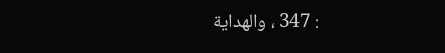: 347 ، والهداية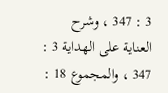3 : 347 ، وشرح العناية على الهداية 3 : 347 ، والمجموع 18 :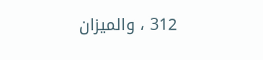312 ، والميزان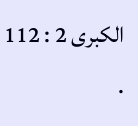الكبرى 2 : 112 .